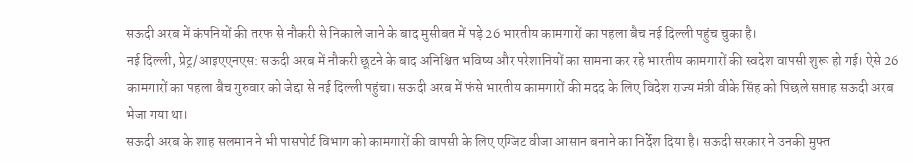सऊदी अरब में कंपनियों की तरफ से नौकरी से निकाले जाने के बाद मुसीबत में पड़े 26 भारतीय कामगारों का पहला बैच नई दिल्ली पहुंच चुका है।
नई दिल्ली, प्रेट्र/आइएएनएस: सऊदी अरब में नौकरी छूटने के बाद अनिश्चित भविष्य और परेशानियों का सामना कर रहे भारतीय कामगारों की स्वदेश वापसी शुरू हो गई। ऐसे 26 कामगारों का पहला बैच गुरुवार को जेद्दा से नई दिल्ली पहुंचा। सऊदी अरब में फंसे भारतीय कामगारों की मदद के लिए विदेश राज्य मंत्री वीके सिंह को पिछले सप्ताह सऊदी अरब भेजा गया था।
सऊदी अरब के शाह सलमान ने भी पासपोर्ट विभाग को कामगारों की वापसी के लिए एग्जिट वीजा आसान बनाने का निर्देश दिया है। सऊदी सरकार ने उनकी मुफ्त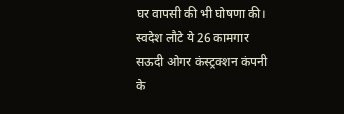घर वापसी की भी घोषणा की। स्वदेश लौटे ये 26 कामगार सऊदी ओगर कंस्ट्रक्शन कंपनी के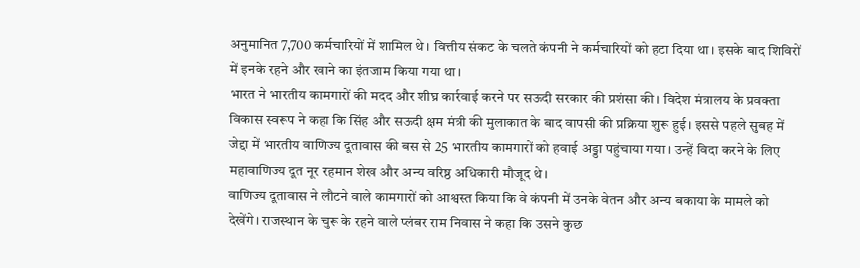अनुमानित 7,700 कर्मचारियों में शामिल थे। वित्तीय संकट के चलते कंपनी ने कर्मचारियों को हटा दिया था। इसके बाद शिविरों में इनके रहने और खाने का इंतजाम किया गया था।
भारत ने भारतीय कामगारों की मदद और शीघ्र कार्रवाई करने पर सऊदी सरकार की प्रशंसा की। विदेश मंत्रालय के प्रवक्ता विकास स्वरूप ने कहा कि सिंह और सऊदी क्षम मंत्री की मुलाकात के बाद वापसी की प्रक्रिया शुरू हुई। इससे पहले सुबह में जेद्दा में भारतीय वाणिज्य दूतावास की बस से 25 भारतीय कामगारों को हवाई अड्डा पहुंचाया गया। उन्हें विदा करने के लिए महावाणिज्य दूत नूर रहमान शेख और अन्य वरिष्ठ अधिकारी मौजूद थे।
वाणिज्य दूतावास ने लौटने वाले कामगारों को आश्वस्त किया कि वे कंपनी में उनके वेतन और अन्य बकाया के मामले को देखेंगे। राजस्थान के चुरू के रहने वाले प्लंबर राम निवास ने कहा कि उसने कुछ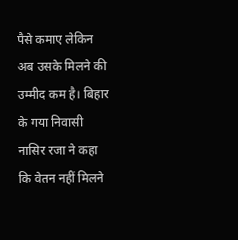पैसे कमाए लेकिन अब उसके मिलने की उम्मीद कम है। बिहार के गया निवासी नासिर रजा ने कहा कि वेतन नहीं मिलने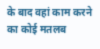के बाद वहां काम करने का कोई मतलब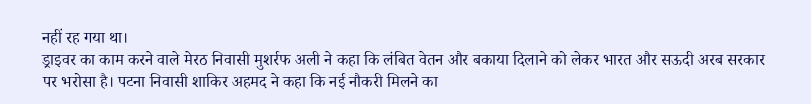नहीं रह गया था।
ड्राइवर का काम करने वाले मेरठ निवासी मुशर्रफ अली ने कहा कि लंबित वेतन और बकाया दिलाने को लेकर भारत और सऊदी अरब सरकार पर भरोसा है। पटना निवासी शाकिर अहमद ने कहा कि नई नौकरी मिलने का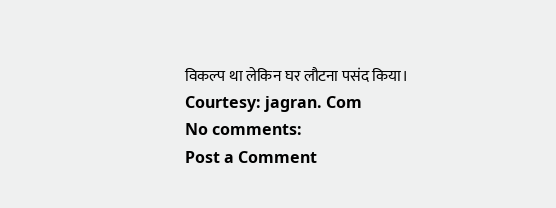विकल्प था लेकिन घर लौटना पसंद किया।
Courtesy: jagran. Com
No comments:
Post a Comment